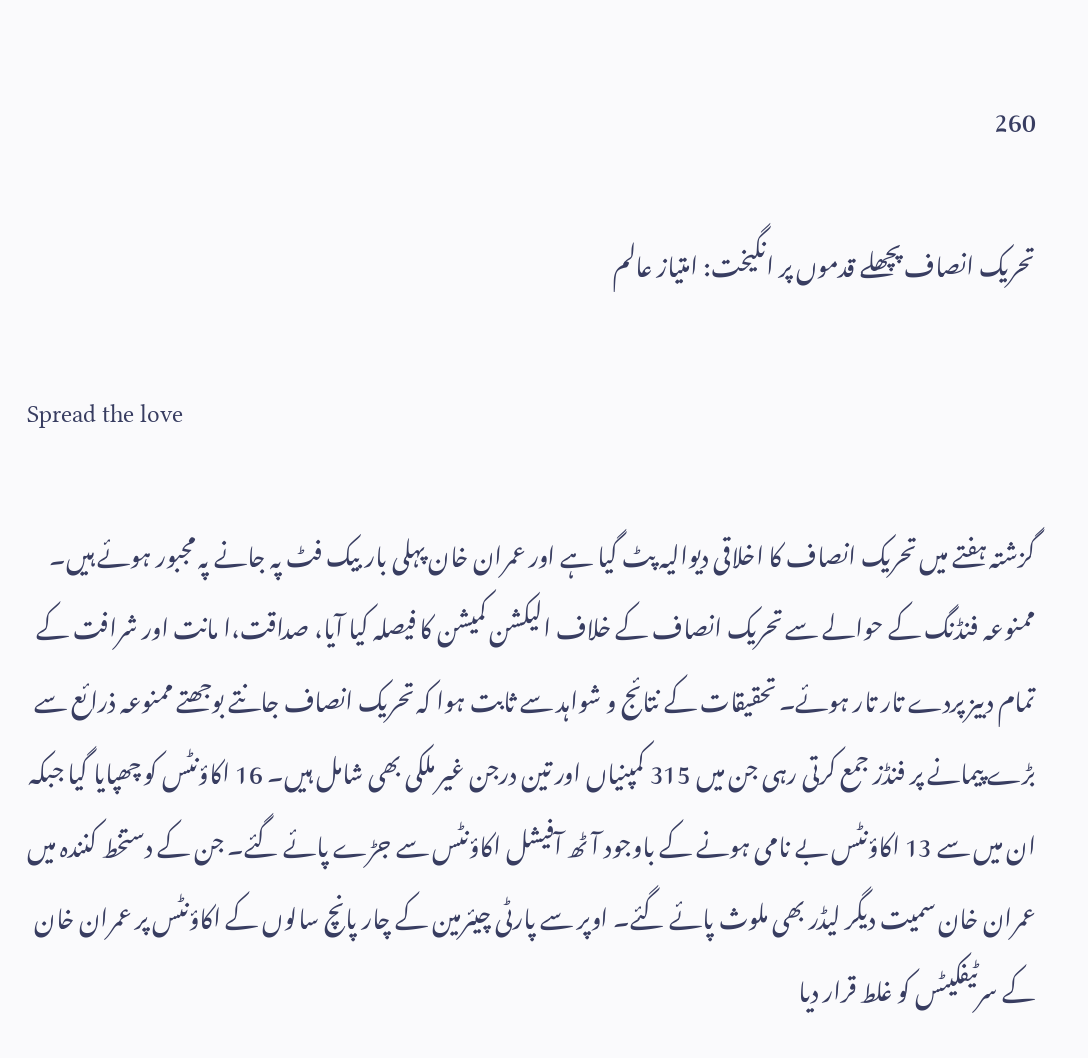260

تحریک انصاف پچھلے قدموں پر انگیخت: امتیاز عالم

Spread the love

گزشتہ ہفتے میں تحریک انصاف کا اخلاقی دیوالیہ پٹ گیا ہے اور عمران خان پہلی بار بیک فٹ پہ جانے پہ مجبور ہوئے ہیں۔ ممنوعہ فنڈنگ کے حوالے سے تحریک انصاف کے خلاف الیکشن کمیشن کا فیصلہ کیا آیا، صداقت،ا مانت اور شرافت کے تمام دبیز پردے تار تار ہوئے۔ تحقیقات کے نتائج و شواہد سے ثابت ہوا کہ تحریک انصاف جانتے بوجھتے ممنوعہ ذرائع سے بڑے پیمانے پر فنڈز جمع کرتی رہی جن میں 315 کمپنیاں اور تین درجن غیر ملکی بھی شامل ہیں۔ 16 اکاؤنٹس کو چھپایا گیا جبکہ ان میں سے 13 اکاؤنٹس بے نامی ہونے کے باوجود آٹھ آفیشل اکاؤنٹس سے جڑے پائے گئے۔ جن کے دستخط کنندہ میں عمران خان سمیت دیگر لیڈر بھی ملوث پائے گئے۔ اوپر سے پارٹی چیئرمین کے چار پانچ سالوں کے اکاؤنٹس پر عمران خان کے سرٹیفکیٹس کو غلط قرار دیا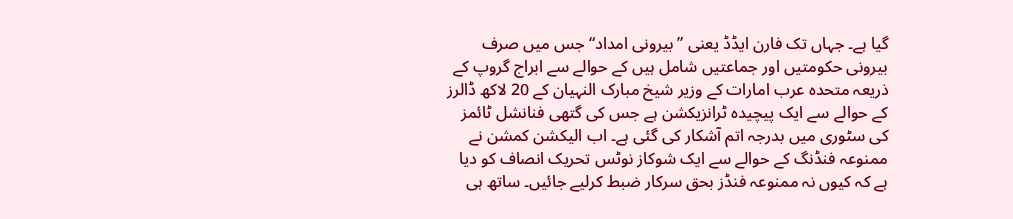گیا ہے۔ جہاں تک فارن ایڈڈ یعنی ”بیرونی امداد“ جس میں صرف بیرونی حکومتیں اور جماعتیں شامل ہیں کے حوالے سے ابراج گروپ کے ذریعہ متحدہ عرب امارات کے وزیر شیخ مبارک النہیان کے 20 لاکھ ڈالرز کے حوالے سے ایک پیچیدہ ٹرانزیکشن ہے جس کی گتھی فنانشل ٹائمز کی سٹوری میں بدرجہ اتم آشکار کی گئی ہے۔ اب الیکشن کمشن نے ممنوعہ فنڈنگ کے حوالے سے ایک شوکاز نوٹس تحریک انصاف کو دیا ہے کہ کیوں نہ ممنوعہ فنڈز بحق سرکار ضبط کرلیے جائیں۔ ساتھ ہی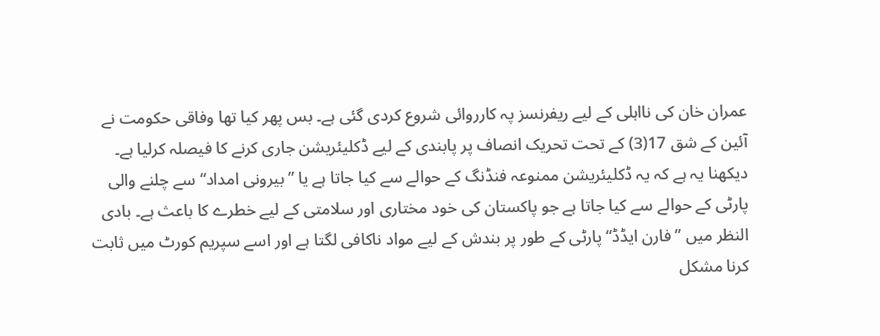عمران خان کی نااہلی کے لیے ریفرنسز پہ کارروائی شروع کردی گئی ہے۔ بس پھر کیا تھا وفاقی حکومت نے آئین کے شق 17(3) کے تحت تحریک انصاف پر پابندی کے لیے ڈکلیئریشن جاری کرنے کا فیصلہ کرلیا ہے۔ دیکھنا یہ ہے کہ یہ ڈکلیئریشن ممنوعہ فنڈنگ کے حوالے سے کیا جاتا ہے یا ”بیرونی امداد“ سے چلنے والی پارٹی کے حوالے سے کیا جاتا ہے جو پاکستان کی خود مختاری اور سلامتی کے لیے خطرے کا باعث ہے۔ بادی النظر میں ”فارن ایڈڈ“ پارٹی کے طور پر بندش کے لیے مواد ناکافی لگتا ہے اور اسے سپریم کورٹ میں ثابت کرنا مشکل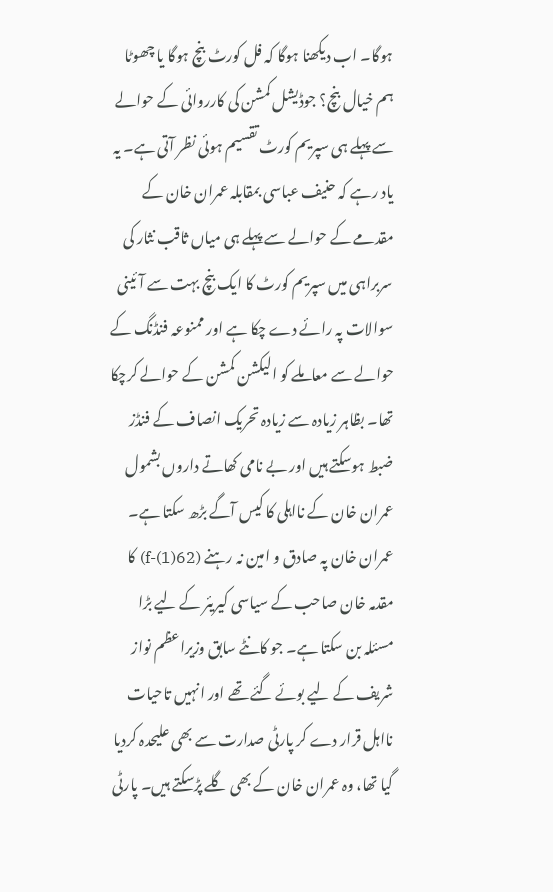ہوگا۔ اب دیکھنا ہوگا کہ فل کورٹ بنچ ہوگا یا چھوٹا ہم خیال بنچ؟ جوڈیشل کمشن کی کارروائی کے حوالے سے پہلے ہی سپریم کورٹ تقسیم ہوئی نظر آتی ہے۔ یہ یاد رہے کہ حنیف عباسی بمقابلہ عمران خان کے مقدمے کے حوالے سے پہلے ہی میاں ثاقب نثار کی سربراہی میں سپریم کورٹ کا ایک بنچ بہت سے آئینی سوالات پہ رائے دے چکا ہے اور ممنوعہ فنڈنگ کے حوالے سے معاملے کو الیکشن کمشن کے حوالے کرچکا تھا۔ بظاہر زیادہ سے زیادہ تحریک انصاف کے فنڈز ضبط ہوسکتے ہیں اور بے نامی کھاتے داروں بشمول عمران خان کے نااہلی کا کیس آگے بڑھ سکتا ہے۔ عمران خان پہ صادق و امین نہ رہنے (62(1)-f) کا مقدمہ خان صاحب کے سیاسی کیریئر کے لیے بڑا مسئلہ بن سکتا ہے۔ جو کانٹے سابق وزیراعظم نواز شریف کے لیے بوئے گئے تھے اور انہیں تاحیات نااہل قرار دے کر پارٹی صدارت سے بھی علیحدہ کردیا گیا تھا، وہ عمران خان کے بھی گلے پڑسکتے ہیں۔ پارٹی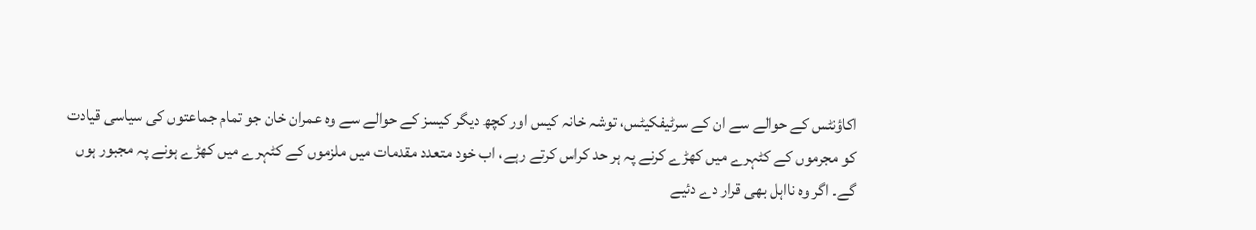اکاؤنٹس کے حوالے سے ان کے سرٹیفکیٹس، توشہ خانہ کیس اور کچھ دیگر کیسز کے حوالے سے وہ عمران خان جو تمام جماعتوں کی سیاسی قیادت کو مجرموں کے کٹہرے میں کھڑے کرنے پہ ہر حد کراس کرتے رہے، اب خود متعدد مقدمات میں ملزموں کے کٹہرے میں کھڑے ہونے پہ مجبور ہوں گے۔ اگر وہ نااہل بھی قرار دے دئیے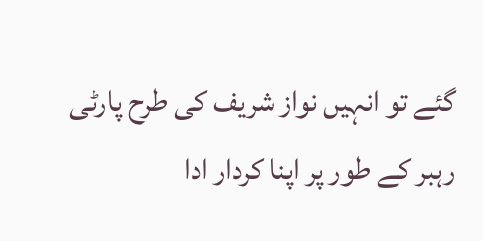گئے تو انہیں نواز شریف کی طرح پارٹی رہبر کے طور پر اپنا کردار ادا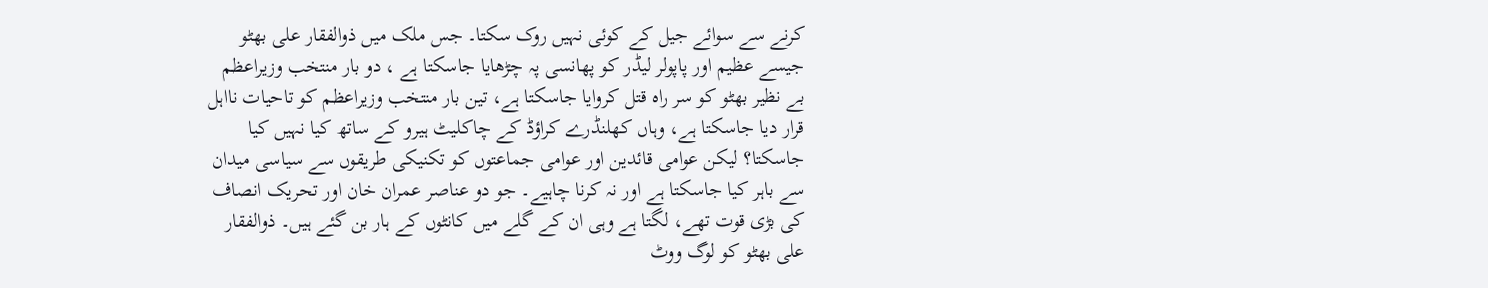کرنے سے سوائے جیل کے کوئی نہیں روک سکتا۔ جس ملک میں ذوالفقار علی بھٹو جیسے عظیم اور پاپولر لیڈر کو پھانسی پہ چڑھایا جاسکتا ہے ، دو بار منتخب وزیراعظم بے نظیر بھٹو کو سر راہ قتل کروایا جاسکتا ہے، تین بار منتخب وزیراعظم کو تاحیات نااہل قرار دیا جاسکتا ہے، وہاں کھلنڈرے کراؤڈ کے چاکلیٹ ہیرو کے ساتھ کیا نہیں کیا جاسکتا؟ لیکن عوامی قائدین اور عوامی جماعتوں کو تکنیکی طریقوں سے سیاسی میدان سے باہر کیا جاسکتا ہے اور نہ کرنا چاہیے۔ جو دو عناصر عمران خان اور تحریک انصاف کی بڑی قوت تھے، لگتا ہے وہی ان کے گلے میں کانٹوں کے ہار بن گئے ہیں۔ ذوالفقار علی بھٹو کو لوگ ووٹ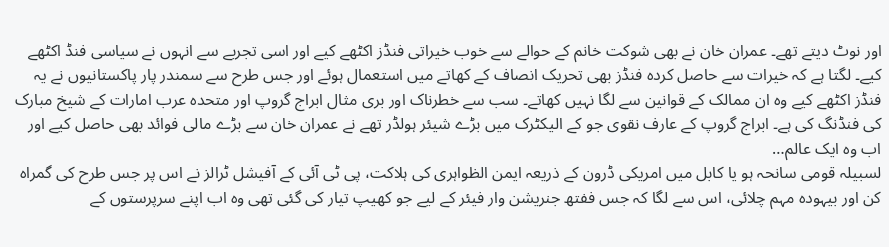اور نوٹ دیتے تھے۔ عمران خان نے بھی شوکت خانم کے حوالے سے خوب خیراتی فنڈز اکٹھے کیے اور اسی تجربے سے انہوں نے سیاسی فنڈ اکٹھے کیے۔ لگتا ہے کہ خیرات سے حاصل کردہ فنڈز بھی تحریک انصاف کے کھاتے میں استعمال ہوئے اور جس طرح سے سمندر پار پاکستانیوں نے یہ فنڈز اکٹھے کیے وہ ان ممالک کے قوانین سے لگا نہیں کھاتے۔ سب سے خطرناک اور بری مثال ابراج گروپ اور متحدہ عرب امارات کے شیخ مبارک کی فنڈنگ کی ہے۔ ابراج گروپ کے عارف نقوی جو کے الیکٹرک میں بڑے شیئر ہولڈر تھے نے عمران خان سے بڑے مالی فوائد بھی حاصل کیے اور اب وہ ایک عالم…
لسبیلہ قومی سانحہ ہو یا کابل میں امریکی ڈرون کے ذریعہ ایمن الظواہری کی ہلاکت، پی ٹی آئی کے آفیشل ٹرالز نے اس پر جس طرح کی گمراہ کن اور بیہودہ مہم چلائی، اس سے لگا کہ جس ففتھ جنریشن وار فیئر کے لیے جو کھیپ تیار کی گئی تھی وہ اب اپنے سرپرستوں کے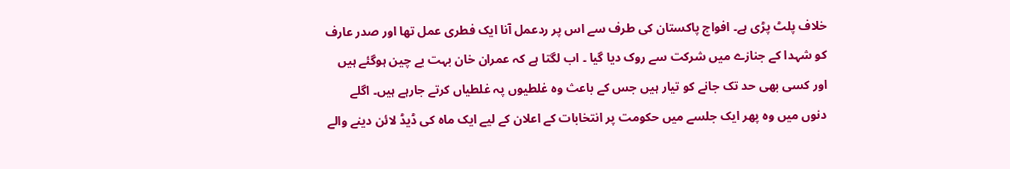خلاف پلٹ پڑی ہے۔ افواج پاکستان کی طرف سے اس پر ردعمل آنا ایک فطری عمل تھا اور صدر عارف کو شہدا کے جنازے میں شرکت سے روک دیا گیا ۔ اب لگتا ہے کہ عمران خان بہت بے چین ہوگئے ہیں اور کسی بھی حد تک جانے کو تیار ہیں جس کے باعث وہ غلطیوں پہ غلطیاں کرتے جارہے ہیں۔ اگلے دنوں میں وہ پھر ایک جلسے میں حکومت پر انتخابات کے اعلان کے لیے ایک ماہ کی ڈیڈ لائن دینے والے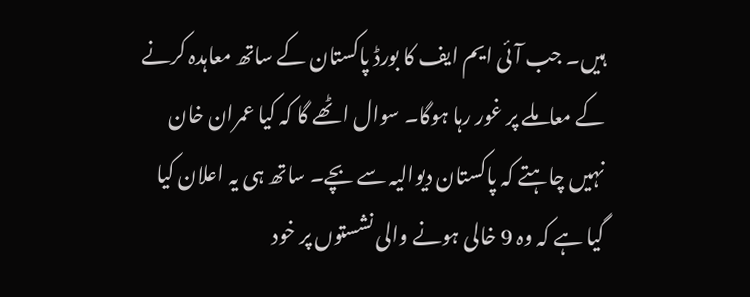ہیں۔ جب آئی ایم ایف کا بورڈ پاکستان کے ساتھ معاہدہ کرنے کے معاملے پر غور رہا ہوگا۔ سوال اٹھے گا کہ کیا عمران خان نہیں چاہتے کہ پاکستان دیوالیہ سے بچے۔ ساتھ ہی یہ اعلان کیا گیا ہے کہ وہ 9 خالی ہونے والی نشستوں پر خود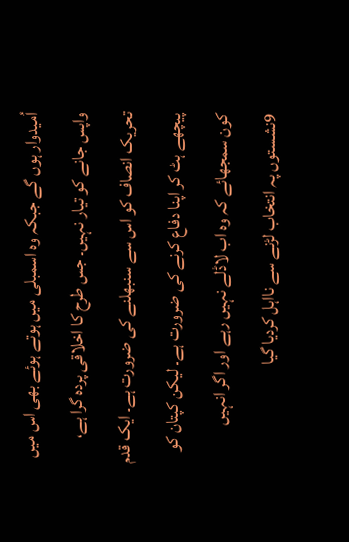اُمیدوار ہوں گے جبکہ وہ اسمبلی میں ہوتے ہوئے بھی اس میں واپس جانے کو تیار نہیں۔ جس طرح کا اخلاقی پردہ گرا ہے، تحریک انصاف کو اس سے سنبھلنے کی ضرورت ہے۔ ایک قدم پیچھے ہٹ کر اپنا دفاع کرنے کی ضرورت ہے۔ لیکن کپتان کو کون سمجھائے کہ وہ اب لاڈلے نہیں رہے اور اگر انہیں 9نشستوں پہ انتخاب لڑنے سے نااہل کردیا گیا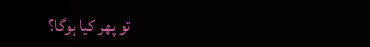تو پھر کیا ہوگا؟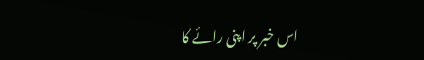اس خبر پر اپنی رائے کا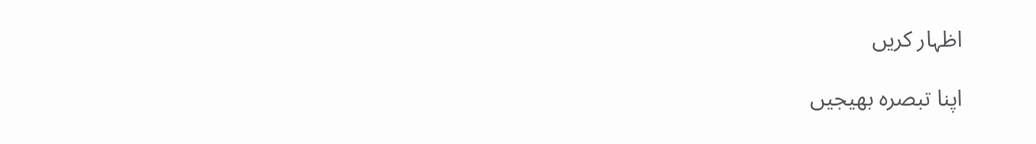اظہار کریں

اپنا تبصرہ بھیجیں